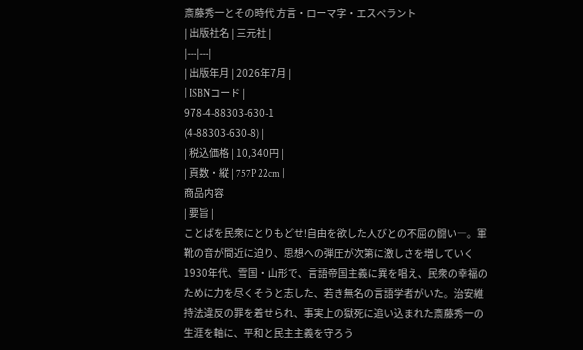斎藤秀一とその時代 方言・ローマ字・エスペラント
| 出版社名 | 三元社 |
|---|---|
| 出版年月 | 2026年7月 |
| ISBNコード |
978-4-88303-630-1
(4-88303-630-8) |
| 税込価格 | 10,340円 |
| 頁数・縦 | 757P 22cm |
商品内容
| 要旨 |
ことばを民衆にとりもどせ!自由を欲した人びとの不屈の闘い―。軍靴の音が間近に迫り、思想への弾圧が次第に激しさを増していく1930年代、雪国・山形で、言語帝国主義に異を唱え、民衆の幸福のために力を尽くそうと志した、若き無名の言語学者がいた。治安維持法違反の罪を着せられ、事実上の獄死に追い込まれた斎藤秀一の生涯を軸に、平和と民主主義を守ろう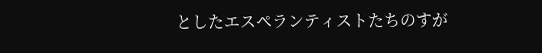としたエスペランティストたちのすが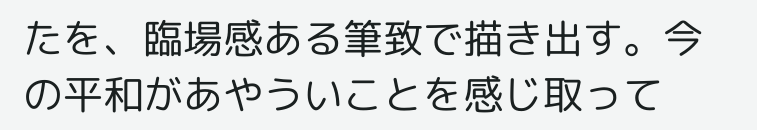たを、臨場感ある筆致で描き出す。今の平和があやういことを感じ取って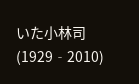いた小林司(1929‐2010)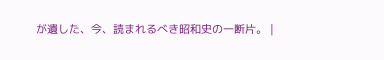が遺した、今、読まれるべき昭和史の一断片。 |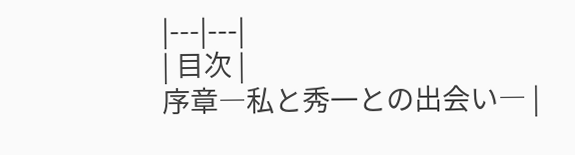|---|---|
| 目次 |
序章―私と秀一との出会い― |